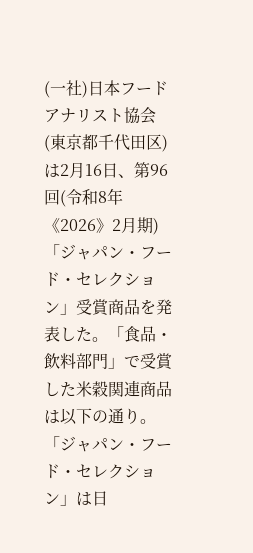(一社)日本フードアナリスト協会(東京都千代田区)は2月16日、第96回(令和8年《2026》2月期)「ジャパン・フード・セレクション」受賞商品を発表した。「食品・飲料部門」で受賞した米穀関連商品は以下の通り。
「ジャパン・フード・セレクション」は日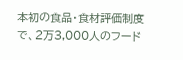本初の食品・食材評価制度で、2万3,000人のフード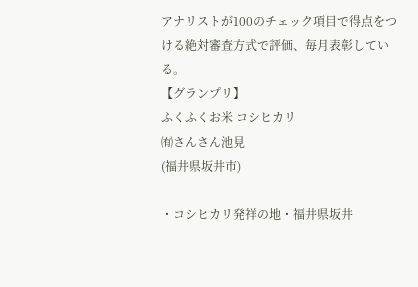アナリストが100のチェック項目で得点をつける絶対審査方式で評価、毎月表彰している。
【グランプリ】
ふくふくお米 コシヒカリ
㈲さんさん池見
(福井県坂井市)

・コシヒカリ発祥の地・福井県坂井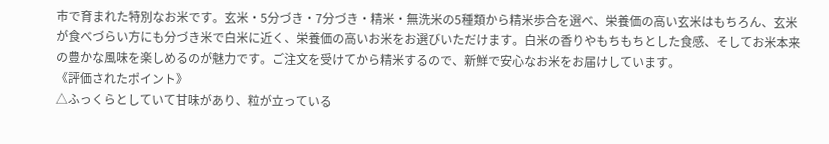市で育まれた特別なお米です。玄米・5分づき・7分づき・精米・無洗米の5種類から精米歩合を選べ、栄養価の高い玄米はもちろん、玄米が食べづらい方にも分づき米で白米に近く、栄養価の高いお米をお選びいただけます。白米の香りやもちもちとした食感、そしてお米本来の豊かな風味を楽しめるのが魅力です。ご注文を受けてから精米するので、新鮮で安心なお米をお届けしています。
《評価されたポイント》
△ふっくらとしていて甘味があり、粒が立っている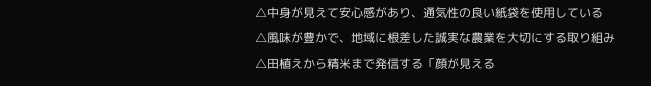△中身が見えて安心感があり、通気性の良い紙袋を使用している
△風味が豊かで、地域に根差した誠実な農業を大切にする取り組み
△田植えから精米まで発信する「顔が見える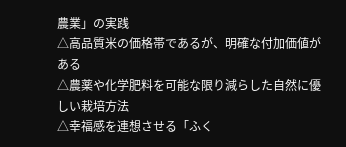農業」の実践
△高品質米の価格帯であるが、明確な付加価値がある
△農薬や化学肥料を可能な限り減らした自然に優しい栽培方法
△幸福感を連想させる「ふく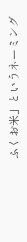ふくお米」というネーミング